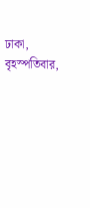ঢাকা, বৃহস্পতিবার,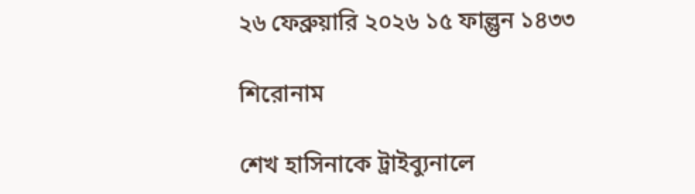২৬ ফেব্রুয়ারি ২০২৬ ১৫ ফাল্গুন ১৪৩৩

শিরোনাম

শেখ হাসিনাকে ট্রাইব্যুনালে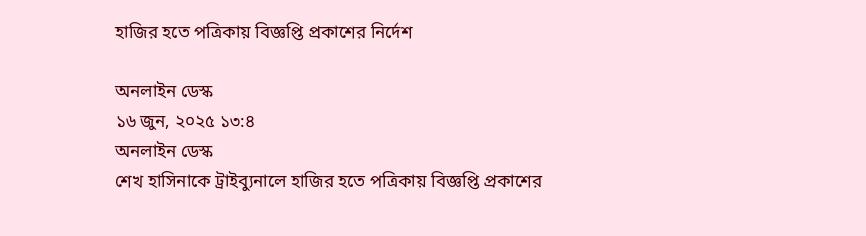হাজির হতে পত্রিকায় বিজ্ঞপ্তি প্রকাশের নির্দেশ

অনলাইন ডেস্ক
১৬ জুন, ২০২৫ ১৩:৪
অনলাইন ডেস্ক
শেখ হাসিনাকে ট্রাইব্যুনালে হাজির হতে পত্রিকায় বিজ্ঞপ্তি প্রকাশের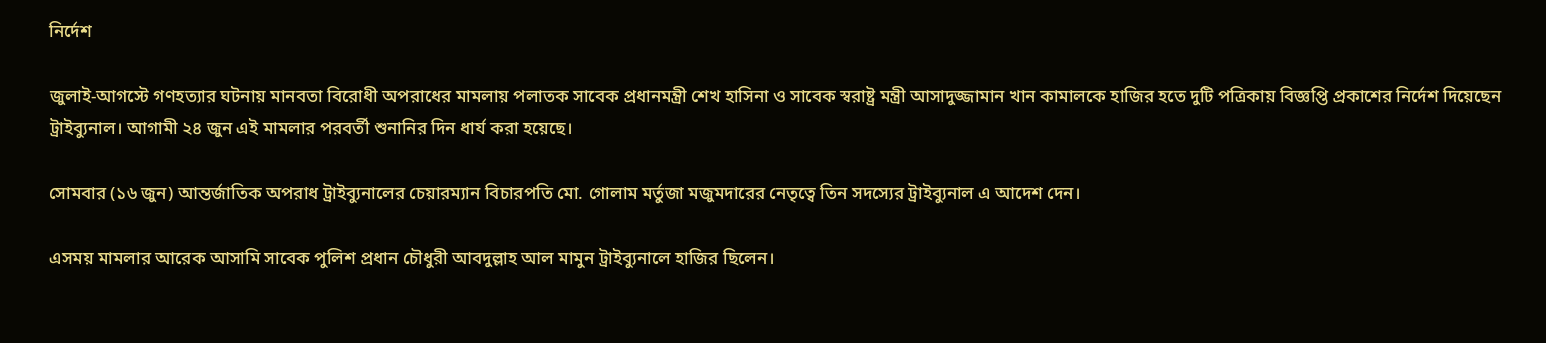নির্দেশ

জুলাই-আগস্টে গণহত্যার ঘটনায় মানবতা বিরোধী অপরাধের মামলায় পলাতক সাবেক প্রধানমন্ত্রী শেখ হাসিনা ও সাবেক স্বরাষ্ট্র মন্ত্রী আসাদুজ্জামান খান কামালকে হাজির হতে দুটি পত্রিকায় বিজ্ঞপ্তি প্রকাশের নির্দেশ দিয়েছেন ট্রাইব্যুনাল। আগামী ২৪ জুন এই মামলার পরবর্তী শুনানির দিন ধার্য করা হয়েছে।

সোমবার (১৬ জুন) আন্তর্জাতিক অপরাধ ট্রাইব্যুনালের চেয়ারম্যান বিচারপতি মো. গোলাম মর্তুজা মজুমদারের নেতৃত্বে তিন সদস্যের ট্রাইব্যুনাল এ আদেশ দেন।

এসময় মামলার আরেক আসামি সাবেক পুলিশ প্রধান চৌধুরী আবদুল্লাহ আল মামুন ট্রাইব্যুনালে হাজির ছিলেন।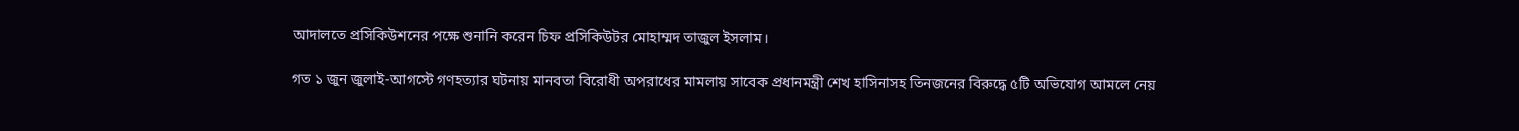আদালতে প্রসিকিউশনের পক্ষে শুনানি করেন চিফ প্রসিকিউটর মোহাম্মদ তাজুল ইসলাম।

গত ১ জুন জুলাই-আগস্টে গণহত্যার ঘটনায় মানবতা বিরোধী অপরাধের মামলায় সাবেক প্রধানমন্ত্রী শেখ হাসিনাসহ তিনজনের বিরুদ্ধে ৫টি অভিযোগ আমলে নেয়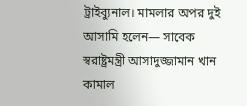ট্রাইব্যুনাল। মামলার অপর দুই আসামি হলেন— সাবেক স্বরাষ্ট্রমন্ত্রী আসাদুজ্জামান খান কামাল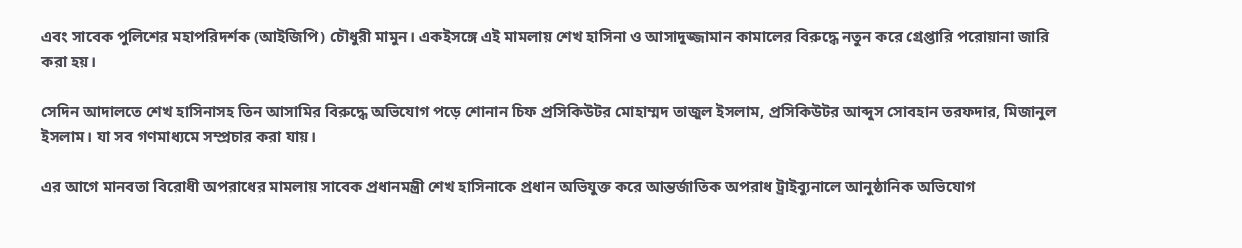এবং সাবেক পুলিশের মহাপরিদর্শক (আইজিপি) চৌধুরী মামুন। একইসঙ্গে এই মামলায় শেখ হাসিনা ও আসাদুজ্জামান কামালের বিরুদ্ধে নতুন করে গ্রেপ্তারি পরোয়ানা জারি করা হয়।

সেদিন আদালতে শেখ হাসিনাসহ তিন আসামির বিরুদ্ধে অভিযোগ পড়ে শোনান চিফ প্রসিকিউটর মোহাম্মদ তাজুল ইসলাম, প্রসিকিউটর আব্দুস সোবহান তরফদার, মিজানুল ইসলাম। যা সব গণমাধ্যমে সম্প্রচার করা যায়।

এর আগে মানবতা বিরোধী অপরাধের মামলায় সাবেক প্রধানমন্ত্রী শেখ হাসিনাকে প্রধান অভিযুক্ত করে আন্তর্জাতিক অপরাধ ট্রাইব্যুনালে আনুষ্ঠানিক অভিযোগ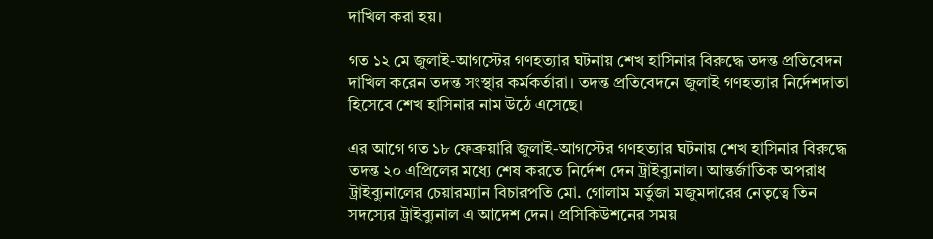দাখিল করা হয়।

গত ১২ মে জুলাই-আগস্টের গণহত্যার ঘটনায় শেখ হাসিনার বিরুদ্ধে তদন্ত প্রতিবেদন দাখিল করেন তদন্ত সংস্থার কর্মকর্তারা। তদন্ত প্রতিবেদনে জুলাই গণহত্যার নির্দেশদাতা হিসেবে শেখ হাসিনার নাম উঠে এসেছে।

এর আগে গত ১৮ ফেব্রুয়ারি জুলাই-আগস্টের গণহত্যার ঘটনায় শেখ হাসিনার বিরুদ্ধে তদন্ত ২০ এপ্রিলের মধ্যে শেষ করতে নির্দেশ দেন ট্রাইব্যুনাল। আন্তর্জাতিক অপরাধ ট্রাইব্যুনালের চেয়ারম্যান বিচারপতি মো. গোলাম মর্তুজা মজুমদারের নেতৃত্বে তিন সদস্যের ট্রাইব্যুনাল এ আদেশ দেন। প্রসিকিউশনের সময়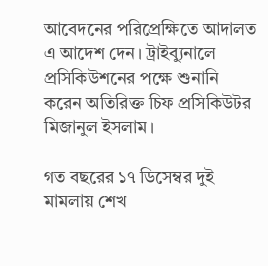আবেদনের পরিপ্রেক্ষিতে আদালত এ আদেশ দেন। ট্রাইব্যুনালে প্রসিকিউশনের পক্ষে শুনানি করেন অতিরিক্ত চিফ প্রসিকিউটর মিজানুল ইসলাম।

গত বছরের ১৭ ডিসেম্বর দুই মামলায় শেখ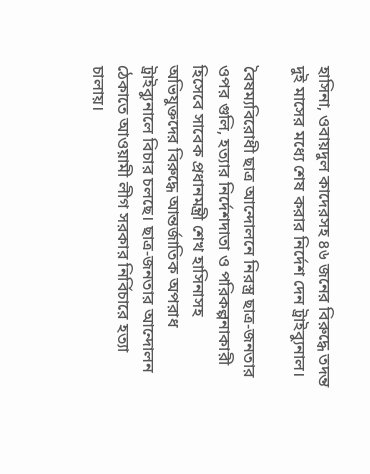হাসিনা, ওবায়দুল কাদেরসহ ৪৬ জনের বিরুদ্ধে তদন্ত দুই মাসের মধ্যে শেষ করার নির্দেশ দেন ট্রাইব্যুনাল।

বৈষম্যবিরোধী ছাত্র আন্দোলনে নিরস্ত্র ছাত্র-জনতার ওপর গুলি, হত্যার নির্দেশদাতা ও পরিকল্পনাকারী হিসেবে সাবেক প্রধানমন্ত্রী শেখ হাসিনাসহ অভিযুক্তদের বিরুদ্ধে আন্তর্জাতিক অপরাধ ট্রাইব্যুনালে বিচার চলছে। ছাত্র-জনতার আন্দোলন ঠেকাতে আওয়ামী লীগ সরকার নির্বিচারে হত্যা চালায়।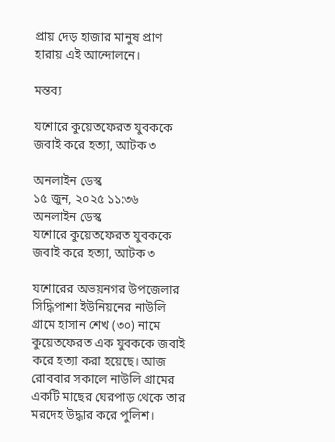প্রায় দেড় হাজার মানুষ প্রাণ হারায় এই আন্দোলনে।

মন্তব্য

যশোরে কুয়েতফেরত যুবককে জবাই করে হত্যা, আটক ৩

অনলাইন ডেস্ক
১৫ জুন, ২০২৫ ১১:৩৬
অনলাইন ডেস্ক
যশোরে কুয়েতফেরত যুবককে জবাই করে হত্যা, আটক ৩

যশোরের অভয়নগর উপজেলার সিদ্ধিপাশা ইউনিয়নের নাউলি গ্রামে হাসান শেখ (৩০) নামে কুয়েতফেরত এক যুবককে জবাই করে হত্যা করা হয়েছে। আজ রোববার সকালে নাউলি গ্রামের একটি মাছের ঘেরপাড় থেকে তার মরদেহ উদ্ধার করে পুলিশ।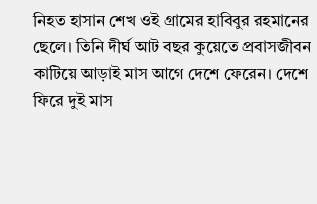নিহত হাসান শেখ ওই গ্রামের হাবিবুর রহমানের ছেলে। তিনি দীর্ঘ আট বছর কুয়েতে প্রবাসজীবন কাটিয়ে আড়াই মাস আগে দেশে ফেরেন। দেশে ফিরে দুই মাস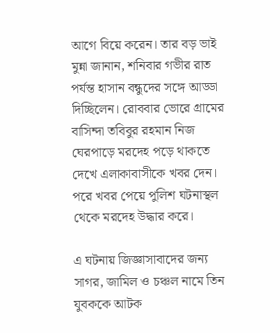আগে বিয়ে করেন। তার বড় ভাই মুন্না জানান, শনিবার গভীর রাত পর্যন্ত হাসান বন্ধুদের সঙ্গে আড্ডা দিচ্ছিলেন। রোববার ভোরে গ্রামের বাসিন্দা তবিবুর রহমান নিজ ঘেরপাড়ে মরদেহ পড়ে থাকতে দেখে এলাকাবাসীকে খবর দেন। পরে খবর পেয়ে পুলিশ ঘটনাস্থল থেকে মরদেহ উদ্ধার করে।

এ ঘটনায় জিজ্ঞাসাবাদের জন্য সাগর, জামিল ও চঞ্চল নামে তিন যুবককে আটক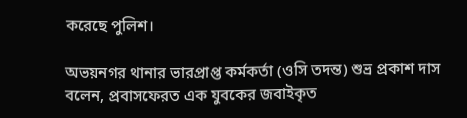করেছে পুলিশ।

অভয়নগর থানার ভারপ্রাপ্ত কর্মকর্তা (ওসি তদন্ত) শুভ্র প্রকাশ দাস বলেন, প্রবাসফেরত এক যুবকের জবাইকৃত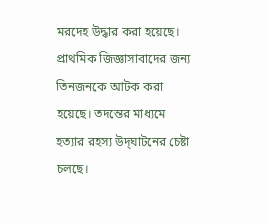মরদেহ উদ্ধার করা হয়েছে। প্রাথমিক জিজ্ঞাসাবাদের জন্য তিনজনকে আটক করা হয়েছে। তদন্তের মাধ্যমে হত্যার রহস্য উদ্‌ঘাটনের চেষ্টা চলছে।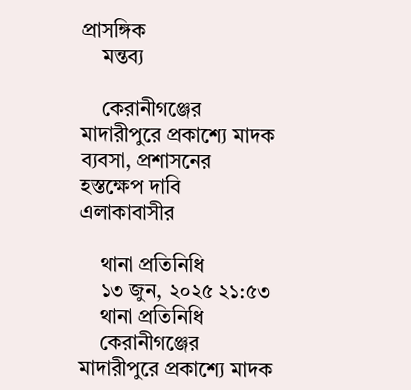প্রাসঙ্গিক
    মন্তব্য

    কেরানীগঞ্জের মাদারীপুরে প্রকাশ্যে মাদক ব্যবসা, প্রশাসনের হস্তক্ষেপ দাবি এলাকাবাসীর

    থানা প্রতিনিধি
    ১৩ জুন, ২০২৫ ২১:৫৩
    থানা প্রতিনিধি
    কেরানীগঞ্জের মাদারীপুরে প্রকাশ্যে মাদক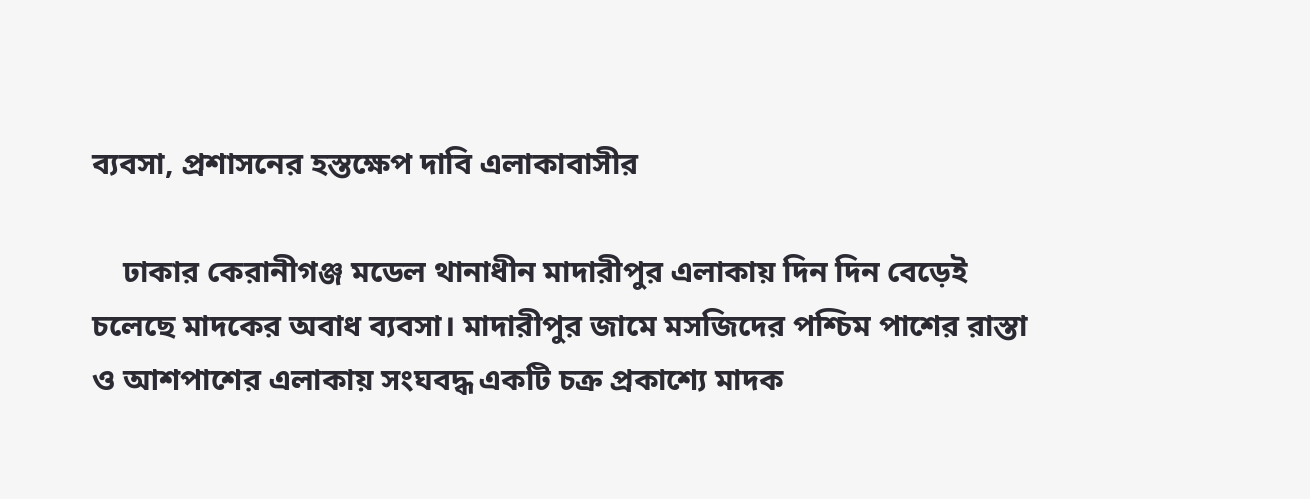ব্যবসা, প্রশাসনের হস্তক্ষেপ দাবি এলাকাবাসীর

    ঢাকার কেরানীগঞ্জ মডেল থানাধীন মাদারীপুর এলাকায় দিন দিন বেড়েই চলেছে মাদকের অবাধ ব্যবসা। মাদারীপুর জামে মসজিদের পশ্চিম পাশের রাস্তা ও আশপাশের এলাকায় সংঘবদ্ধ একটি চক্র প্রকাশ্যে মাদক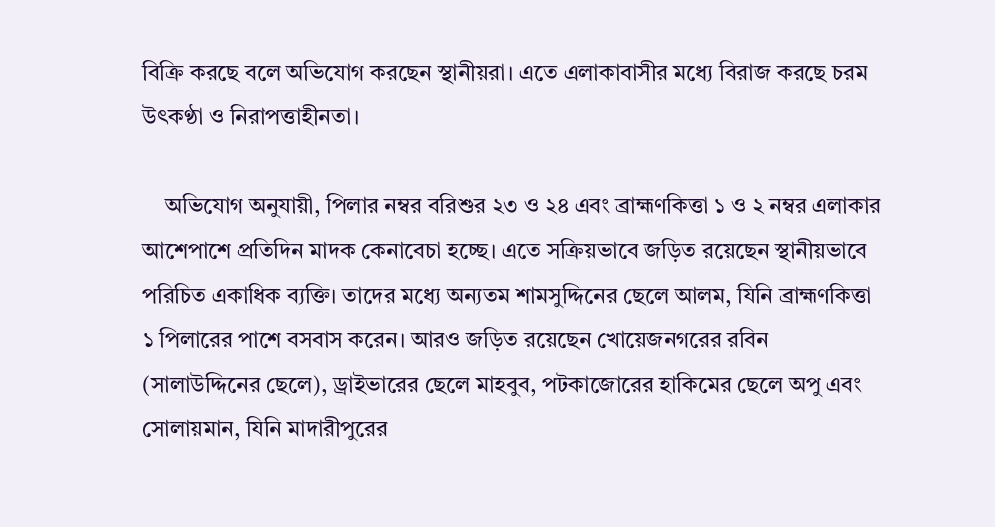বিক্রি করছে বলে অভিযোগ করছেন স্থানীয়রা। এতে এলাকাবাসীর মধ্যে বিরাজ করছে চরম উৎকণ্ঠা ও নিরাপত্তাহীনতা।

    অভিযোগ অনুযায়ী, পিলার নম্বর বরিশুর ২৩ ও ২৪ এবং ব্রাহ্মণকিত্তা ১ ও ২ নম্বর এলাকার আশেপাশে প্রতিদিন মাদক কেনাবেচা হচ্ছে। এতে সক্রিয়ভাবে জড়িত রয়েছেন স্থানীয়ভাবে পরিচিত একাধিক ব্যক্তি। তাদের মধ্যে অন্যতম শামসুদ্দিনের ছেলে আলম, যিনি ব্রাহ্মণকিত্তা ১ পিলারের পাশে বসবাস করেন। আরও জড়িত রয়েছেন খোয়েজনগরের রবিন (সালাউদ্দিনের ছেলে), ড্রাইভারের ছেলে মাহবুব, পটকাজোরের হাকিমের ছেলে অপু এবং সোলায়মান, যিনি মাদারীপুরের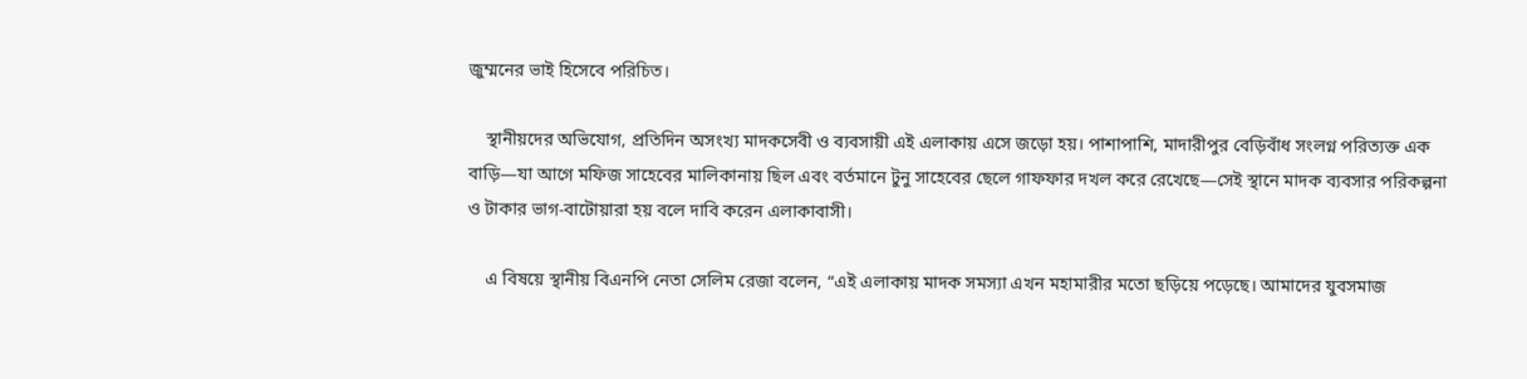জুম্মনের ভাই হিসেবে পরিচিত।

    স্থানীয়দের অভিযোগ, প্রতিদিন অসংখ্য মাদকসেবী ও ব্যবসায়ী এই এলাকায় এসে জড়ো হয়। পাশাপাশি, মাদারীপুর বেড়িবাঁধ সংলগ্ন পরিত্যক্ত এক বাড়ি—যা আগে মফিজ সাহেবের মালিকানায় ছিল এবং বর্তমানে টুনু সাহেবের ছেলে গাফফার দখল করে রেখেছে—সেই স্থানে মাদক ব্যবসার পরিকল্পনা ও টাকার ভাগ-বাটোয়ারা হয় বলে দাবি করেন এলাকাবাসী।

    এ বিষয়ে স্থানীয় বিএনপি নেতা সেলিম রেজা বলেন, “এই এলাকায় মাদক সমস্যা এখন মহামারীর মতো ছড়িয়ে পড়েছে। আমাদের যুবসমাজ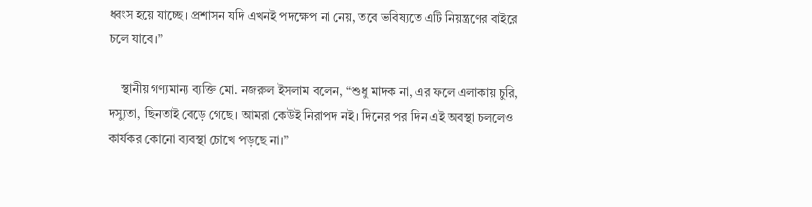ধ্বংস হয়ে যাচ্ছে। প্রশাসন যদি এখনই পদক্ষেপ না নেয়, তবে ভবিষ্যতে এটি নিয়ন্ত্রণের বাইরে চলে যাবে।”

    স্থানীয় গণ্যমান্য ব্যক্তি মো. নজরুল ইসলাম বলেন, “শুধু মাদক না, এর ফলে এলাকায় চুরি, দস্যুতা, ছিনতাই বেড়ে গেছে। আমরা কেউই নিরাপদ নই। দিনের পর দিন এই অবস্থা চললেও কার্যকর কোনো ব্যবস্থা চোখে পড়ছে না।”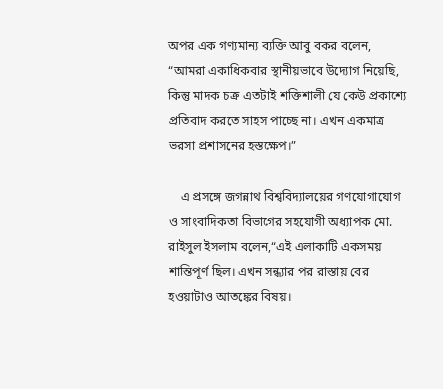অপর এক গণ্যমান্য ব্যক্তি আবু বকর বলেন, “আমরা একাধিকবার স্থানীয়ভাবে উদ্যোগ নিয়েছি, কিন্তু মাদক চক্র এতটাই শক্তিশালী যে কেউ প্রকাশ্যে প্রতিবাদ করতে সাহস পাচ্ছে না। এখন একমাত্র ভরসা প্রশাসনের হস্তক্ষেপ।”

    এ প্রসঙ্গে জগন্নাথ বিশ্ববিদ্যালয়ের গণযোগাযোগ ও সাংবাদিকতা বিভাগের সহযোগী অধ্যাপক মো. রাইসুল ইসলাম বলেন,“এই এলাকাটি একসময় শান্তিপূর্ণ ছিল। এখন সন্ধ্যার পর রাস্তায় বের হওয়াটাও আতঙ্কের বিষয়।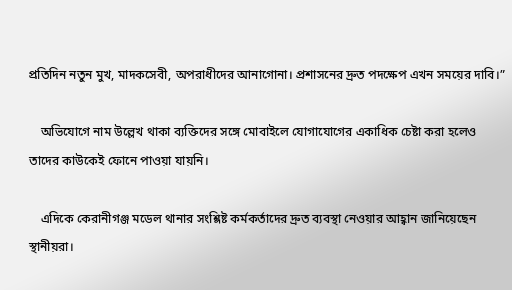প্রতিদিন নতুন মুখ, মাদকসেবী, অপরাধীদের আনাগোনা। প্রশাসনের দ্রুত পদক্ষেপ এখন সময়ের দাবি।”

    অভিযোগে নাম উল্লেখ থাকা ব্যক্তিদের সঙ্গে মোবাইলে যোগাযোগের একাধিক চেষ্টা করা হলেও তাদের কাউকেই ফোনে পাওয়া যায়নি।

    এদিকে কেরানীগঞ্জ মডেল থানার সংশ্লিষ্ট কর্মকর্তাদের দ্রুত ব্যবস্থা নেওয়ার আহ্বান জানিয়েছেন স্থানীয়রা।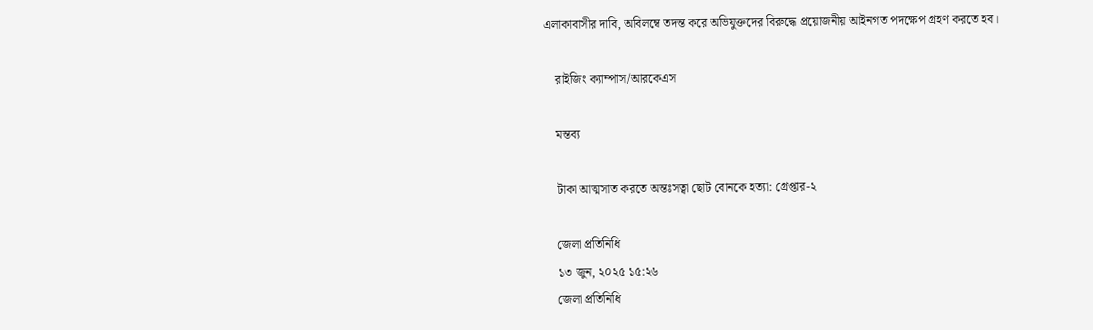এলাকাবাসীর দাবি, অবিলম্বে তদন্ত করে অভিযুক্তদের বিরুদ্ধে প্রয়োজনীয় আইনগত পদক্ষেপ গ্রহণ করতে হব।

    রাইজিং ক্যাম্পাস/আরকেএস

    মন্তব্য

    টাকা আত্মসাত করতে অন্তঃসত্বা ছোট বোনকে হত্যা: গ্রেপ্তার-২

    জেলা প্রতিনিধি
    ১৩ জুন, ২০২৫ ১৫:২৬
    জেলা প্রতিনিধি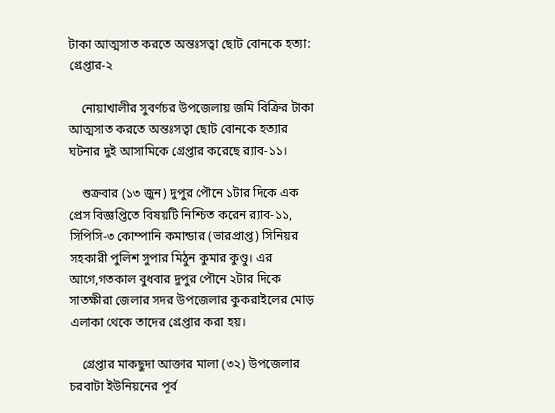টাকা আত্মসাত করতে অন্তঃসত্বা ছোট বোনকে হত্যা: গ্রেপ্তার-২

    নোয়াখালীর সুবর্ণচর উপজেলায় জমি বিক্রির টাকা আত্মসাত করতে অন্তঃসত্বা ছোট বোনকে হত্যার ঘটনার দুই আসামিকে গ্রেপ্তার করেছে র‍্যাব-১১।

    শুক্রবার (১৩ জুন) দুপুর পৌনে ১টার দিকে এক প্রেস বিজ্ঞপ্তিতে বিষয়টি নিশ্চিত করেন র‍্যাব-১১, সিপিসি-৩ কোম্পানি কমান্ডার (ভারপ্রাপ্ত) সিনিয়র সহকারী পুলিশ সুপার মিঠুন কুমার কুণ্ডু। এর আগে,গতকাল বুধবার দুপুর পৌনে ২টার দিকে সাতক্ষীরা জেলার সদর উপজেলার কুকরাইলের মোড় এলাকা থেকে তাদের গ্রেপ্তার করা হয়।

    গ্রেপ্তার মাকছুদা আক্তার মালা (৩২) উপজেলার চরবাটা ইউনিয়নের পূর্ব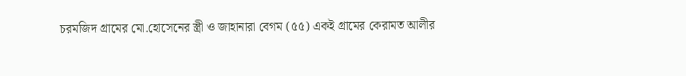চরমজিদ গ্রামের মো.হোসেনের স্ত্রী ও জাহানারা বেগম (৫৫) একই গ্রামের কেরামত আলীর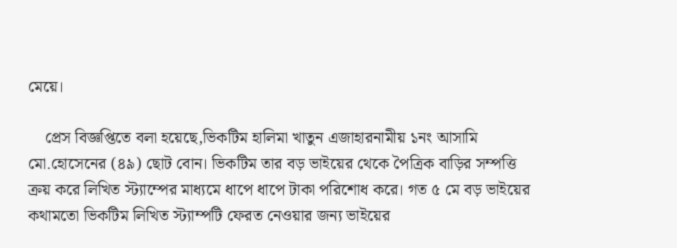মেয়ে।

    প্রেস বিজ্ঞপ্তিতে বলা হয়েছে,ভিকটিম হালিমা খাতুন এজাহারনামীয় ১নং আসামি মো.হোসেনের (৪৯) ছোট বোন। ভিকটিম তার বড় ভাইয়ের থেকে পৈত্রিক বাড়ির সম্পত্তি ক্রয় করে লিখিত স্ট্যাম্পের মাধ্যমে ধাপে ধাপে টাকা পরিশোধ করে। গত ৫ মে বড় ভাইয়ের কথামতো ভিকটিম লিখিত স্ট্যাম্পটি ফেরত নেওয়ার জন্য ভাইয়ের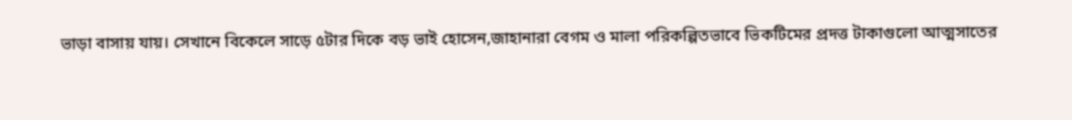ভাড়া বাসায় যায়। সেখানে বিকেলে সাড়ে ৫টার দিকে বড় ভাই হোসেন,জাহানারা বেগম ও মালা পরিকল্পিতভাবে ভিকটিমের প্রদত্ত টাকাগুলো আত্মসাতের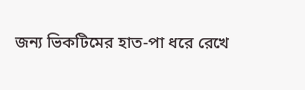জন্য ভিকটিমের হাত-পা ধরে রেখে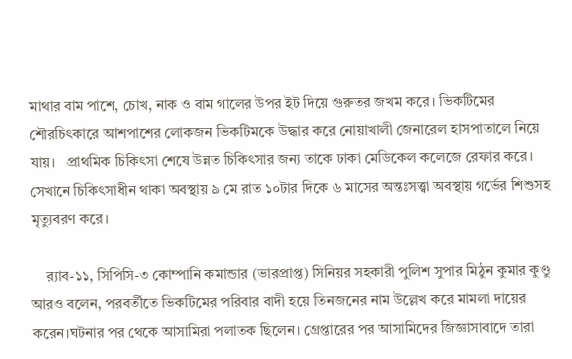মাথার বাম পাশে, চোখ, নাক ও বাম গালের উপর ইট দিয়ে গুরুতর জখম করে। ভিকটিমের শৌরচিৎকারে আশপাশের লোকজন ভিকটিমকে উদ্ধার করে নোয়াখালী জেনারেল হাসপাতালে নিয়ে যায়।   প্রাথমিক চিকিৎসা শেষে উন্নত চিকিৎসার জন্য তাকে ঢাকা মেডিকেল কলেজে রেফার করে। সেখানে চিকিৎসাধীন থাকা অবস্থায় ৯ মে রাত ১০টার দিকে ৬ মাসের অন্তঃসত্ত্বা অবস্থায় গর্ভের শিশুসহ মৃত্যুবরণ করে।

    র‍্যাব-১১, সিপিসি-৩ কোম্পানি কমান্ডার (ভারপ্রাপ্ত) সিনিয়র সহকারী পুলিশ সুপার মিঠুন কুমার কুণ্ডু আরও বলেন, পরবর্তীতে ভিকটিমের পরিবার বাদী হয়ে তিনজনের নাম উল্লেখ করে মামলা দায়ের করেন।ঘটনার পর থেকে আসামিরা পলাতক ছিলেন। গ্রেপ্তারের পর আসামিদের জিজ্ঞাসাবাদে তারা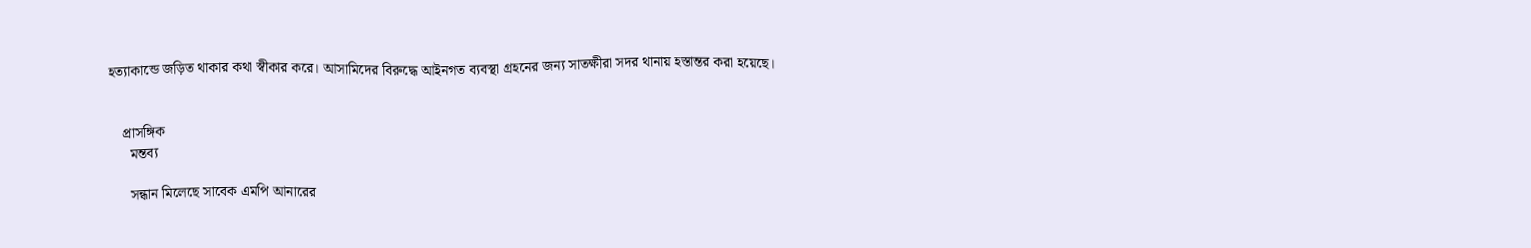হত্যাকান্ডে জড়িত থাকার কথা স্বীকার করে। আসামিদের বিরুদ্ধে আইনগত ব্যবস্থা গ্রহনের জন্য সাতক্ষীরা সদর থানায় হস্তান্তর করা হয়েছে।


    প্রাসঙ্গিক
      মন্তব্য

      সন্ধান মিলেছে সাবেক এমপি আনারের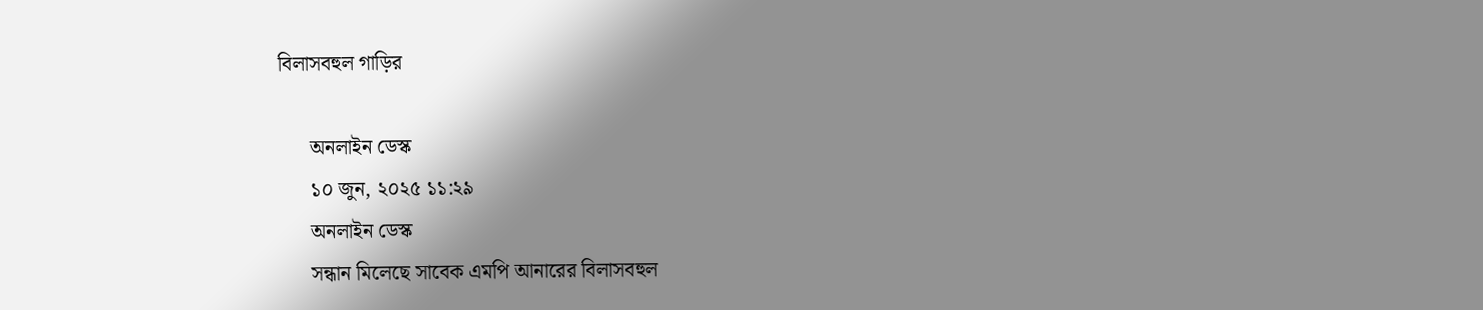বিলাসবহুল গাড়ির

      অনলাইন ডেস্ক
      ১০ জুন, ২০২৫ ১১:২৯
      অনলাইন ডেস্ক
      সন্ধান মিলেছে সাবেক এমপি আনারের বিলাসবহুল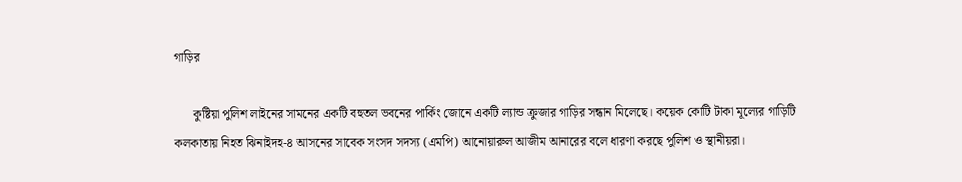গাড়ির

      কুষ্টিয়া পুলিশ লাইনের সামনের একটি বহুতল ভবনের পার্কিং জোনে একটি ল্যান্ড ক্রুজার গাড়ির সন্ধান মিলেছে। কয়েক কোটি টাকা মূল্যের গাড়িটি কলকাতায় নিহত ঝিনাইদহ-৪ আসনের সাবেক সংসদ সদস্য (এমপি) আনোয়ারুল আজীম আনারের বলে ধারণা করছে পুলিশ ও স্থানীয়রা।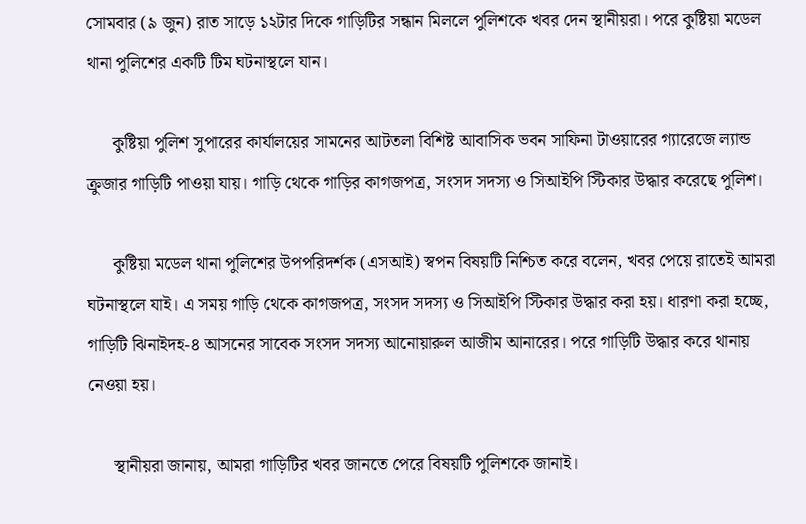সোমবার (৯ জুন) রাত সাড়ে ১২টার দিকে গাড়িটির সন্ধান মিললে পুলিশকে খবর দেন স্থানীয়রা। পরে কুষ্টিয়া মডেল থানা পুলিশের একটি টিম ঘটনাস্থলে যান।

      কুষ্টিয়া পুলিশ সুপারের কার্যালয়ের সামনের আটতলা বিশিষ্ট আবাসিক ভবন সাফিনা টাওয়ারের গ্যারেজে ল্যান্ড ক্রুজার গাড়িটি পাওয়া যায়। গাড়ি থেকে গাড়ির কাগজপত্র, সংসদ সদস্য ও সিআইপি স্টিকার উদ্ধার করেছে পুলিশ।

      কুষ্টিয়া মডেল থানা পুলিশের উপপরিদর্শক (এসআই) স্বপন বিষয়টি নিশ্চিত করে বলেন, খবর পেয়ে রাতেই আমরা ঘটনাস্থলে যাই। এ সময় গাড়ি থেকে কাগজপত্র, সংসদ সদস্য ও সিআইপি স্টিকার উদ্ধার করা হয়। ধারণা করা হচ্ছে, গাড়িটি ঝিনাইদহ-৪ আসনের সাবেক সংসদ সদস্য আনোয়ারুল আজীম আনারের। পরে গাড়িটি উদ্ধার করে থানায় নেওয়া হয়।

      স্থানীয়রা জানায়, আমরা গাড়িটির খবর জানতে পেরে বিষয়টি পুলিশকে জানাই।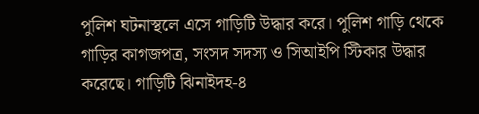পুলিশ ঘটনাস্থলে এসে গাড়িটি উদ্ধার করে। পুলিশ গাড়ি থেকে গাড়ির কাগজপত্র, সংসদ সদস্য ও সিআইপি স্টিকার উদ্ধার করেছে। গাড়িটি ঝিনাইদহ-৪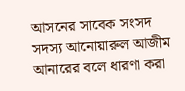আসনের সাবেক সংসদ সদস্য আনোয়ারুল আজীম আনারের বলে ধারণা করা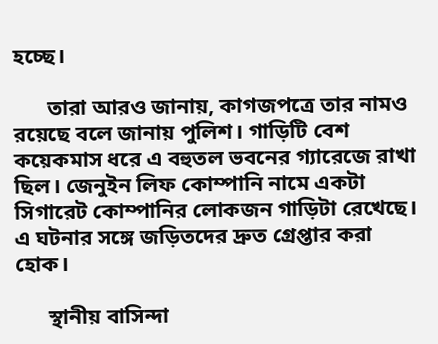হচ্ছে।

      তারা আরও জানায়, কাগজপত্রে তার নামও রয়েছে বলে জানায় পুলিশ। গাড়িটি বেশ কয়েকমাস ধরে এ বহুতল ভবনের গ্যারেজে রাখা ছিল। জেনুইন লিফ কোম্পানি নামে একটা সিগারেট কোম্পানির লোকজন গাড়িটা রেখেছে। এ ঘটনার সঙ্গে জড়িতদের দ্রুত গ্রেপ্তার করা হোক।

      স্থানীয় বাসিন্দা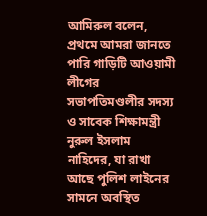আমিরুল বলেন, প্রথমে আমরা জানতে পারি গাড়িটি আওয়ামী লীগের সভাপতিমণ্ডলীর সদস্য ও সাবেক শিক্ষামন্ত্রী নুরুল ইসলাম নাহিদের, যা রাখা আছে পুলিশ লাইনের সামনে অবস্থিত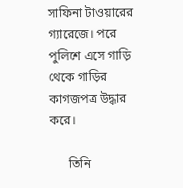সাফিনা টাওয়ারের গ্যারেজে। পরে পুলিশে এসে গাড়ি থেকে গাড়ির কাগজপত্র উদ্ধার করে।

      তিনি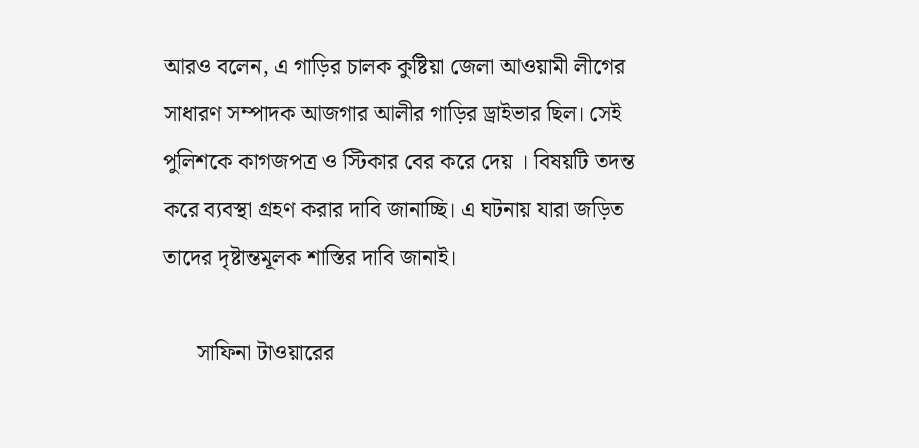আরও বলেন, এ গাড়ির চালক কুষ্টিয়া জেলা আওয়ামী লীগের সাধারণ সম্পাদক আজগার আলীর গাড়ির ড্রাইভার ছিল। সেই পুলিশকে কাগজপত্র ও স্টিকার বের করে দেয় । বিষয়টি তদন্ত করে ব্যবস্থা গ্রহণ করার দাবি জানাচ্ছি। এ ঘটনায় যারা জড়িত তাদের দৃষ্টান্তমূলক শাস্তির দাবি জানাই।

      সাফিনা টাওয়ারের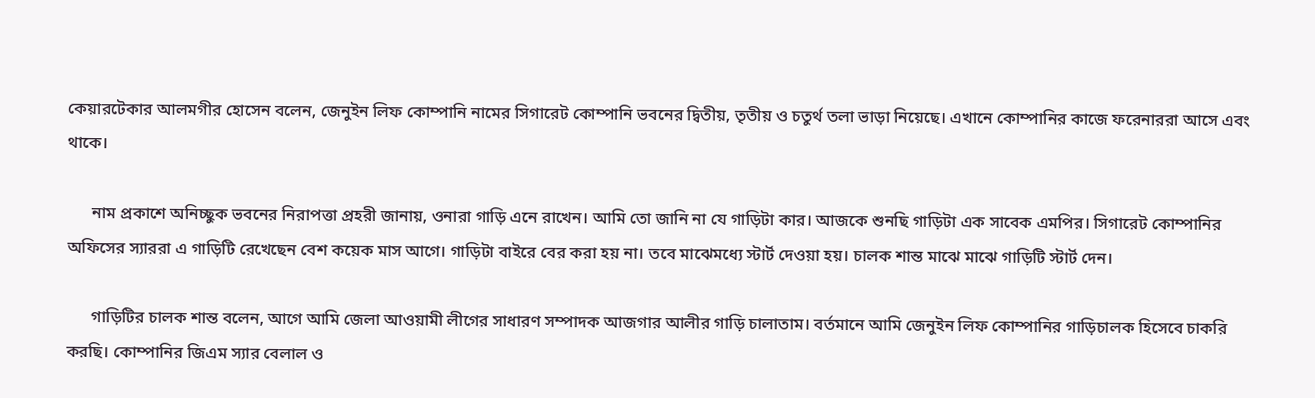কেয়ারটেকার আলমগীর হোসেন বলেন, জেনুইন লিফ কোম্পানি নামের সিগারেট কোম্পানি ভবনের দ্বিতীয়, তৃতীয় ও চতুর্থ তলা ভাড়া নিয়েছে। এখানে কোম্পানির কাজে ফরেনাররা আসে এবং থাকে।

      নাম প্রকাশে অনিচ্ছুক ভবনের নিরাপত্তা প্রহরী জানায়, ওনারা গাড়ি এনে রাখেন। আমি তো জানি না যে গাড়িটা কার। আজকে শুনছি গাড়িটা এক সাবেক এমপির। সিগারেট কোম্পানির অফিসের স্যাররা এ গাড়িটি রেখেছেন বেশ কয়েক মাস আগে। গাড়িটা বাইরে বের করা হয় না। তবে মাঝেমধ্যে স্টার্ট দেওয়া হয়। চালক শান্ত মাঝে মাঝে গাড়িটি স্টার্ট দেন।

      গাড়িটির চালক শান্ত বলেন, আগে আমি জেলা আওয়ামী লীগের সাধারণ সম্পাদক আজগার আলীর গাড়ি চালাতাম। বর্তমানে আমি জেনুইন লিফ কোম্পানির গাড়িচালক হিসেবে চাকরি করছি। কোম্পানির জিএম স্যার বেলাল ও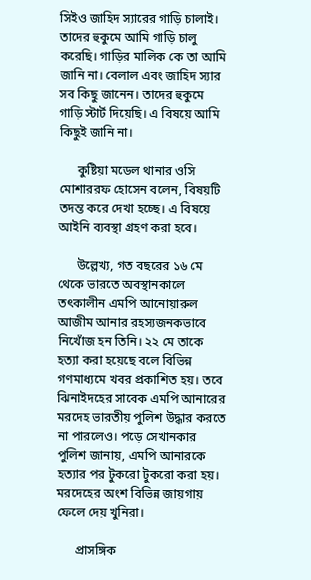সিইও জাহিদ স্যারের গাড়ি চালাই। তাদের হুকুমে আমি গাড়ি চালু করেছি। গাড়ির মালিক কে তা আমি জানি না। বেলাল এবং জাহিদ স্যার সব কিছু জানেন। তাদের হুকুমে গাড়ি স্টার্ট দিয়েছি। এ বিষয়ে আমি কিছুই জানি না।

      কুষ্টিয়া মডেল থানার ওসি মোশাররফ হোসেন বলেন, বিষয়টি তদন্ত করে দেখা হচ্ছে। এ বিষয়ে আইনি ব্যবস্থা গ্রহণ করা হবে।

      উল্লেখ্য, গত বছরের ১৬ মে থেকে ভারতে অবস্থানকালে তৎকালীন এমপি আনোয়ারুল আজীম আনার রহস্যজনকভাবে নিখোঁজ হন তিনি। ২২ মে তাকে হত্যা করা হয়েছে বলে বিভিন্ন গণমাধ্যমে খবর প্রকাশিত হয়। তবে ঝিনাইদহের সাবেক এমপি আনারের মরদেহ ভারতীয় পুলিশ উদ্ধার করতে না পারলেও। পড়ে সেখানকার পুলিশ জানায়, এমপি আনারকে হত্যার পর টুকরো টুকরো করা হয়। মরদেহের অংশ বিভিন্ন জায়গায় ফেলে দেয় খুনিরা।

      প্রাসঙ্গিক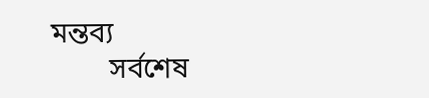মন্তব্য
        সর্বশেষ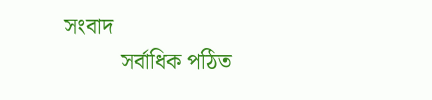সংবাদ
          সর্বাধিক পঠিত